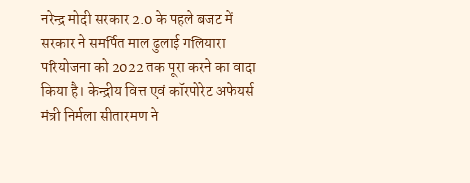नरेन्द्र मोदी सरकार 2.0 के पहले बजट में सरकार ने समर्पित माल ढुलाई गलियारा परियोजना को 2022 तक पूरा करने का वादा किया है। केन्द्रीय वित्त एवं कॉरपोरेट अफेयर्स मंत्री निर्मला सीतारमण ने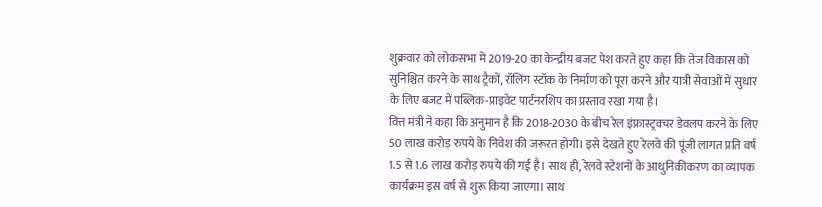शुक्रवार को लोकसभा में 2019-20 का केन्द्रीय बजट पेश करते हुए कहा कि तेज विकास को सुनिश्चित करने के साथ ट्रैकों, रॉलिंग स्टॉक के निर्माण को पूरा करने और यात्री सेवाओं में सुधार के लिए बजट में पब्लिक-प्राइवेट पार्टनरशिप का प्रस्ताव रखा गया है।
वित्त मंत्री ने कहा कि अनुमान है कि 2018-2030 के बीच रेल इंफ्रास्ट्रक्चर डेवलप करने के लिए 50 लाख करोड़ रुपये के निवेश की जरूरत होगी। इसे देखते हुए रेलवे की पूंजी लागत प्रति वर्ष 1.5 से 1.6 लाख करोड़ रुपये की गई है। साथ ही, रेलवे स्टेशनों के आधुनिकीकरण का व्यापक कार्यक्रम इस वर्ष से शुरू किया जाएगा। साथ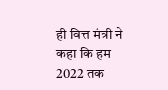ही वित्त मंत्री ने कहा कि हम 2022 तक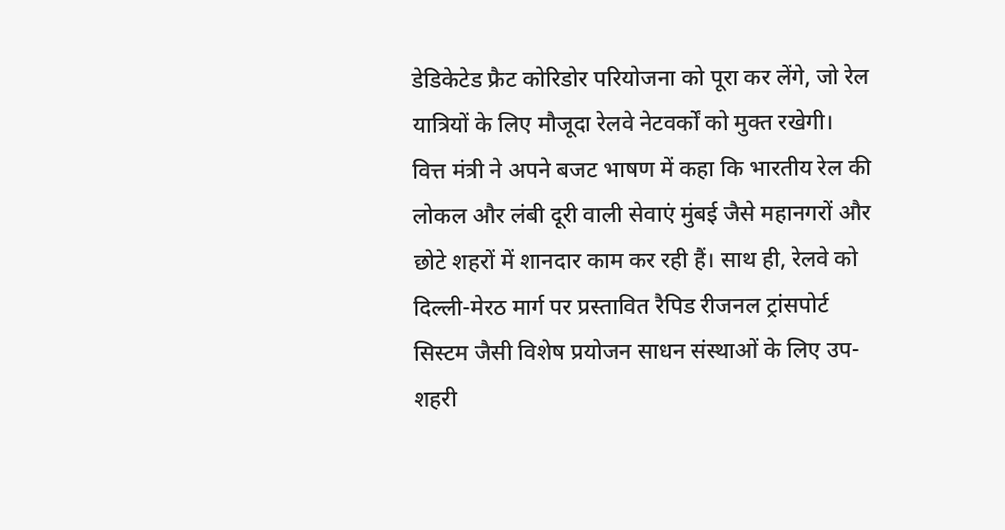डेडिकेटेड फ्रैट कोरिडोर परियोजना को पूरा कर लेंगे, जो रेल यात्रियों के लिए मौजूदा रेलवे नेटवर्कों को मुक्त रखेगी।
वित्त मंत्री ने अपने बजट भाषण में कहा कि भारतीय रेल की लोकल और लंबी दूरी वाली सेवाएं मुंबई जैसे महानगरों और छोटे शहरों में शानदार काम कर रही हैं। साथ ही, रेलवे को दिल्ली-मेरठ मार्ग पर प्रस्तावित रैपिड रीजनल ट्रांसपोर्ट सिस्टम जैसी विशेष प्रयोजन साधन संस्थाओं के लिए उप-शहरी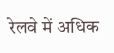रेलवे में अधिक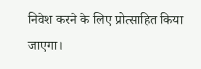निवेश करने के लिए प्रोत्साहित किया जाएगा।